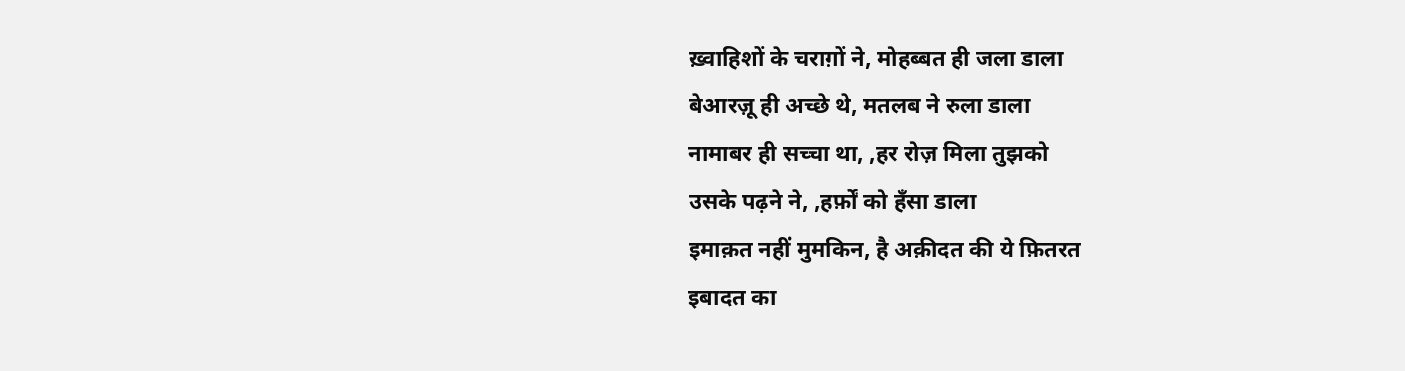ख़्वाहिशों के चराग़ों ने, मोहब्बत ही जला डाला
बेआरज़ू ही अच्छे थे, मतलब ने रुला डाला
नामाबर ही सच्चा था, ,हर रोज़ मिला तुझको
उसके पढ़ने ने, ,हर्फ़ों को हँसा डाला
इमाक़त नहीं मुमकिन, है अक़ीदत की ये फ़ितरत
इबादत का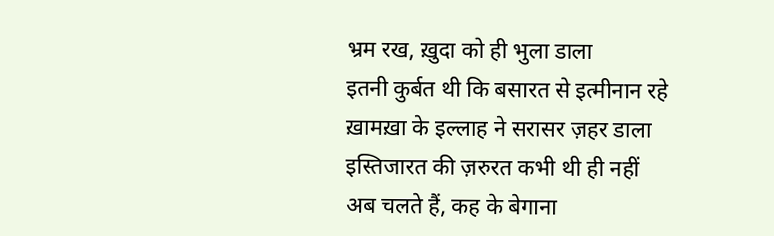भ्रम रख, ख़ुदा को ही भुला डाला
इतनी कुर्बत थी कि बसारत से इत्मीनान रहे
ख़ामख़ा के इल्लाह ने सरासर ज़हर डाला
इस्तिजारत की ज़रुरत कभी थी ही नहीं
अब चलते हैं, कह के बेगाना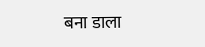बना डाला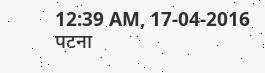12:39 AM, 17-04-2016
पटना